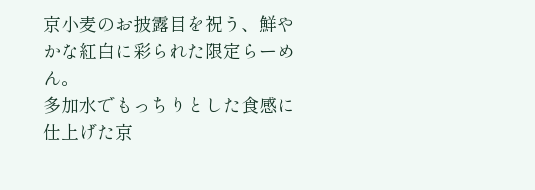京小麦のお披露目を祝う、鮮やかな紅白に彩られた限定らーめん。
多加水でもっちりとした食感に仕上げた京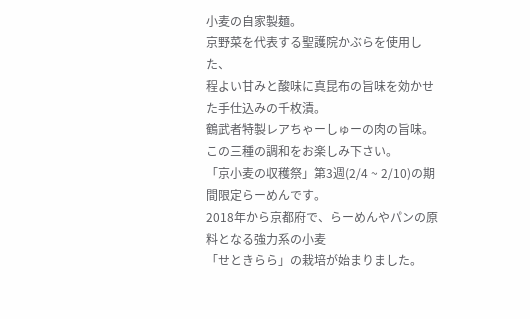小麦の自家製麺。
京野菜を代表する聖護院かぶらを使用した、
程よい甘みと酸味に真昆布の旨味を効かせた手仕込みの千枚漬。
鶴武者特製レアちゃーしゅーの肉の旨味。
この三種の調和をお楽しみ下さい。
「京小麦の収穫祭」第3週(2/4 ~ 2/10)の期間限定らーめんです。
2018年から京都府で、らーめんやパンの原料となる強力系の小麦
「せときらら」の栽培が始まりました。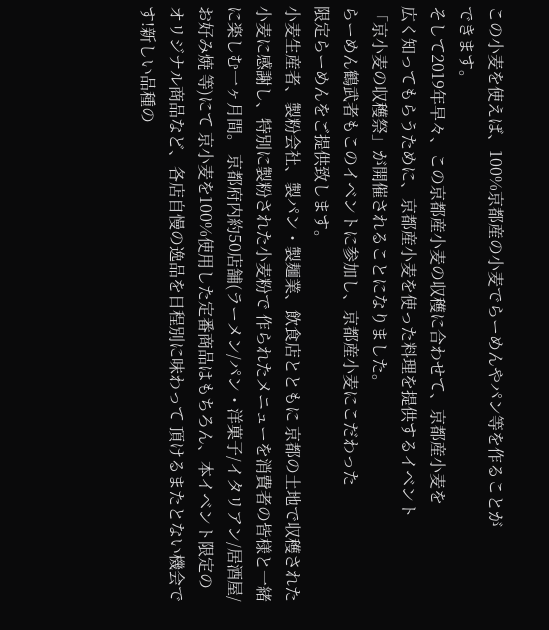この小麦を使えば、100%京都産の小麦でらーめんやパン等を作ることが
できます。
そして2019年早々、この京都産小麦の収穫に合わせて、京都産小麦を
広く知ってもらうために、京都産小麦を使った料理を提供するイベント
「京小麦の収穫祭」が開催されることになりました。
らーめん鶴武者もこのイベントに参加し、京都産小麦にこだわった
限定らーめんをご提供致します。
小麦生産者、製粉会社、製パン・製麺業、飲食店とともに 京都の土地で収穫された小麦に感謝し、特別に製粉された小麦粉で 作られたメニューを消費者の皆様と一緒に楽しむ一ヶ月間。 京都府内約50店舗(ラーメン/パン・洋菓子/イタリアン/居酒屋/お好み焼 等)にて 京小麦を100%使用した定番商品はもちろん、本イベント限定の オリジナル商品など、各店自慢の逸品を日程別に味わって 頂けるまたとない機会です!新しい品種の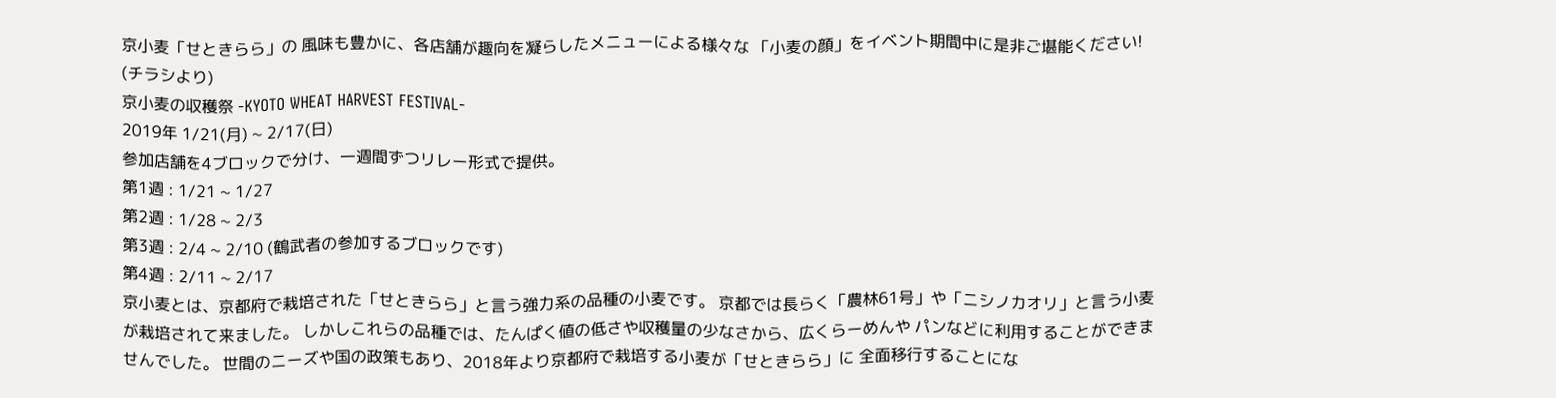京小麦「せときらら」の 風味も豊かに、各店舗が趣向を凝らしたメニューによる様々な 「小麦の顔」をイベント期間中に是非ご堪能ください! (チラシより)
京小麦の収穫祭 -KYOTO WHEAT HARVEST FESTIVAL-
2019年 1/21(月) ~ 2/17(日)
参加店舗を4ブロックで分け、一週間ずつリレー形式で提供。
第1週 : 1/21 ~ 1/27
第2週 : 1/28 ~ 2/3
第3週 : 2/4 ~ 2/10 (鶴武者の参加するブロックです)
第4週 : 2/11 ~ 2/17
京小麦とは、京都府で栽培された「せときらら」と言う強力系の品種の小麦です。 京都では長らく「農林61号」や「ニシノカオリ」と言う小麦が栽培されて来ました。 しかしこれらの品種では、たんぱく値の低さや収穫量の少なさから、広くらーめんや パンなどに利用することができませんでした。 世間のニーズや国の政策もあり、2018年より京都府で栽培する小麦が「せときらら」に 全面移行することにな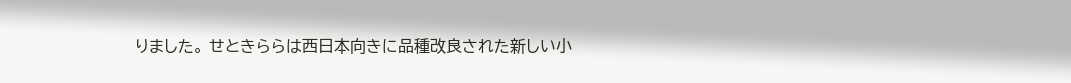りました。 せときららは西日本向きに品種改良された新しい小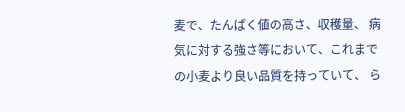麦で、たんぱく値の高さ、収穫量、 病気に対する強さ等において、これまでの小麦より良い品質を持っていて、 ら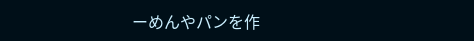ーめんやパンを作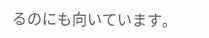るのにも向いています。